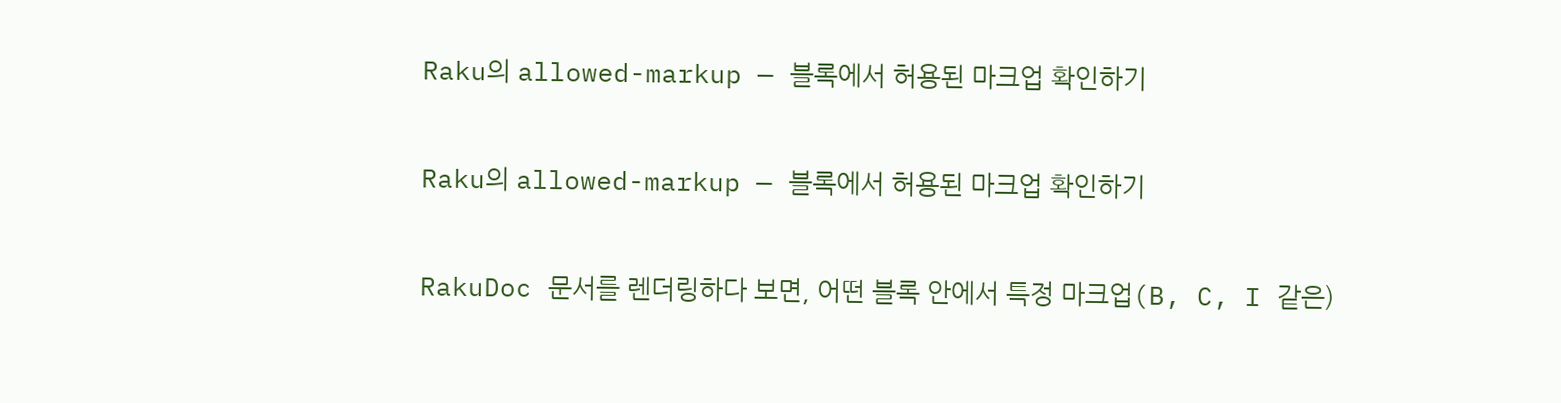Raku의 allowed-markup — 블록에서 허용된 마크업 확인하기

Raku의 allowed-markup — 블록에서 허용된 마크업 확인하기

RakuDoc 문서를 렌더링하다 보면, 어떤 블록 안에서 특정 마크업(B, C, I 같은)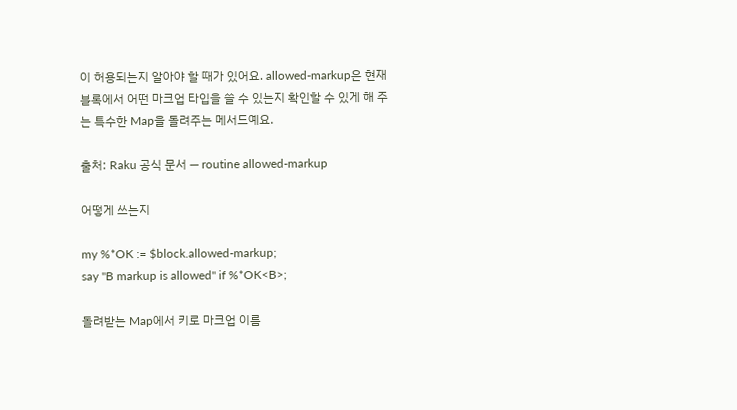이 허용되는지 알아야 할 때가 있어요. allowed-markup은 현재 블록에서 어떤 마크업 타입을 쓸 수 있는지 확인할 수 있게 해 주는 특수한 Map을 돌려주는 메서드예요.

출처: Raku 공식 문서 — routine allowed-markup

어떻게 쓰는지

my %*OK := $block.allowed-markup;
say "B markup is allowed" if %*OK<B>;

돌려받는 Map에서 키로 마크업 이름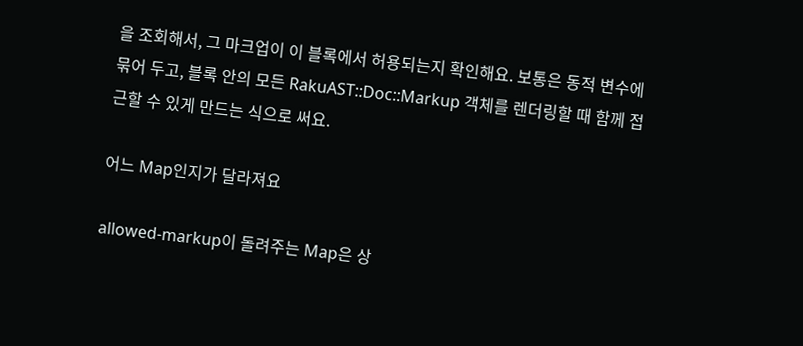을 조회해서, 그 마크업이 이 블록에서 허용되는지 확인해요. 보통은 동적 변수에 묶어 두고, 블록 안의 모든 RakuAST::Doc::Markup 객체를 렌더링할 때 함께 접근할 수 있게 만드는 식으로 써요.

어느 Map인지가 달라져요

allowed-markup이 돌려주는 Map은 상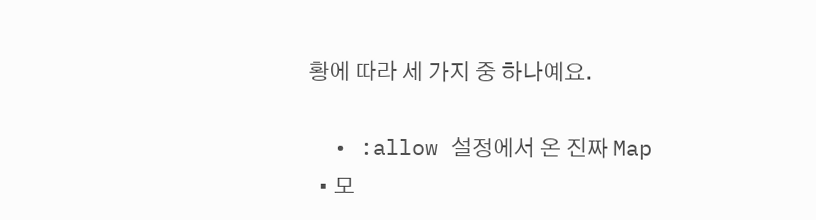황에 따라 세 가지 중 하나예요.

  • :allow 설정에서 온 진짜 Map
  • 모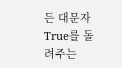든 대문자True를 돌려주는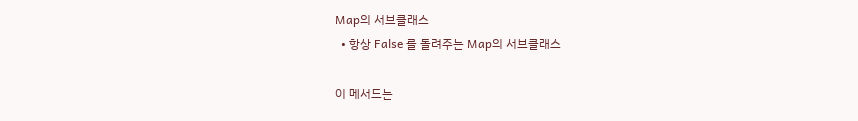Map의 서브클래스
  • 항상 False 를 돌려주는 Map의 서브클래스

이 메서드는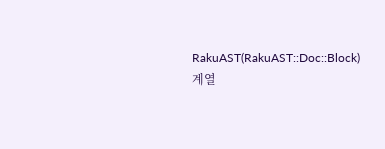RakuAST(RakuAST::Doc::Block) 계열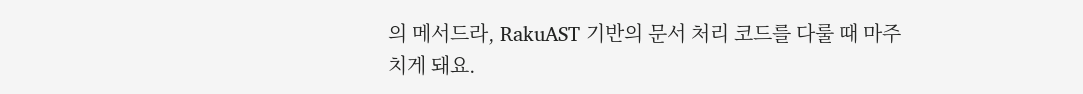의 메서드라, RakuAST 기반의 문서 처리 코드를 다룰 때 마주치게 돼요.